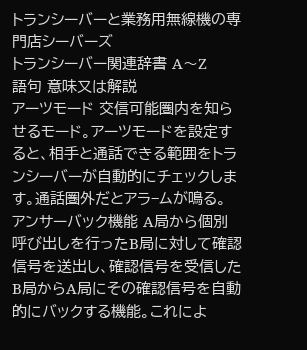トランシーバーと業務用無線機の専門店シーバーズ
トランシーバー関連辞書 A〜Z
語句 意味又は解説
アーツモード 交信可能圏内を知らせるモード。アーツモードを設定すると、相手と通話できる範囲をトランシーバーが自動的にチェックします。通話圏外だとアラ−ムが鳴る。
アンサーバック機能 A局から個別呼び出しを行ったB局に対して確認信号を送出し、確認信号を受信した
B局からA局にその確認信号を自動的にバックする機能。これによ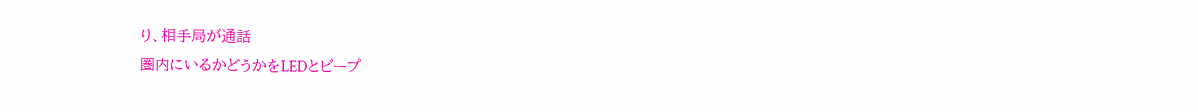り、相手局が通話
圏内にいるかどうかをLEDとビープ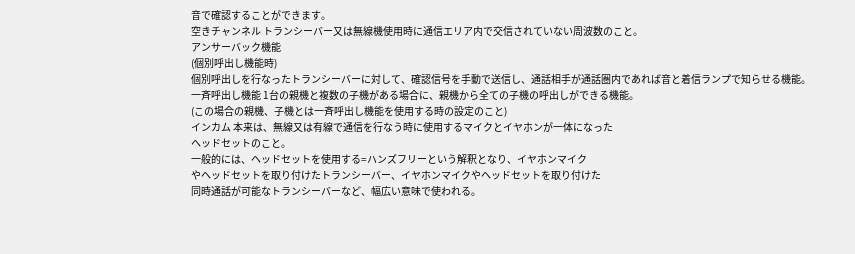音で確認することができます。
空きチャンネル トランシーバー又は無線機使用時に通信エリア内で交信されていない周波数のこと。
アンサーバック機能
(個別呼出し機能時)
個別呼出しを行なったトランシーバーに対して、確認信号を手動で送信し、通話相手が通話圏内であれば音と着信ランプで知らせる機能。
一斉呼出し機能 1台の親機と複数の子機がある場合に、親機から全ての子機の呼出しができる機能。
(この場合の親機、子機とは一斉呼出し機能を使用する時の設定のこと)
インカム 本来は、無線又は有線で通信を行なう時に使用するマイクとイヤホンが一体になった
ヘッドセットのこと。
一般的には、ヘッドセットを使用する=ハンズフリーという解釈となり、イヤホンマイク
やヘッドセットを取り付けたトランシーバー、イヤホンマイクやヘッドセットを取り付けた
同時通話が可能なトランシーバーなど、幅広い意味で使われる。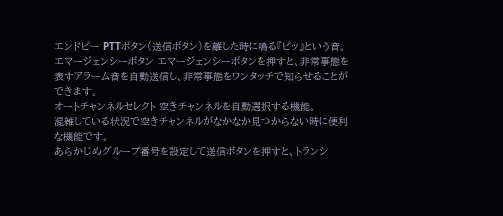エンドピー PTTボタン(送信ボタン)を離した時に鳴る『ピッ』という音。
エマージェンシーボタン エマージェンシーボタンを押すと、非常事態を表すアラーム音を自動送信し、非常事態をワンタッチで知らせることができます。
オートチャンネルセレクト 空きチャンネルを自動選択する機能。
混雑している状況で空きチャンネルがなかなか見つからない時に便利な機能です。
あらかじめグループ番号を設定して送信ボタンを押すと、トランシ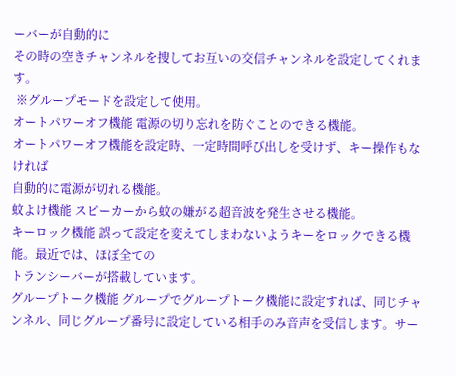ーバーが自動的に
その時の空きチャンネルを捜してお互いの交信チャンネルを設定してくれます。
 ※グループモードを設定して使用。
オートパワーオフ機能 電源の切り忘れを防ぐことのできる機能。
オートパワーオフ機能を設定時、一定時間呼び出しを受けず、キー操作もなければ
自動的に電源が切れる機能。
蚊よけ機能 スピーカーから蚊の嫌がる超音波を発生させる機能。
キーロック機能 誤って設定を変えてしまわないようキーをロックできる機能。最近では、ほぼ全ての
トランシーバーが搭載しています。
グループトーク機能 グループでグループトーク機能に設定すれば、同じチャンネル、同じグループ番号に設定している相手のみ音声を受信します。サー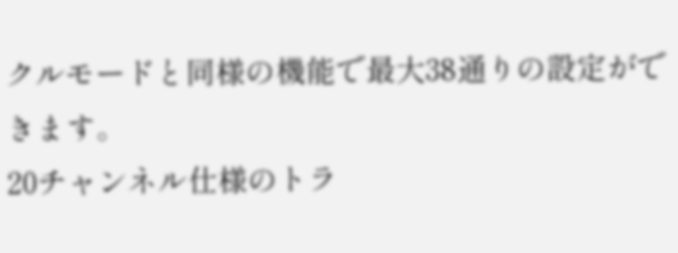クルモードと同様の機能で最大38通りの設定ができます。
20チャンネル仕様のトラ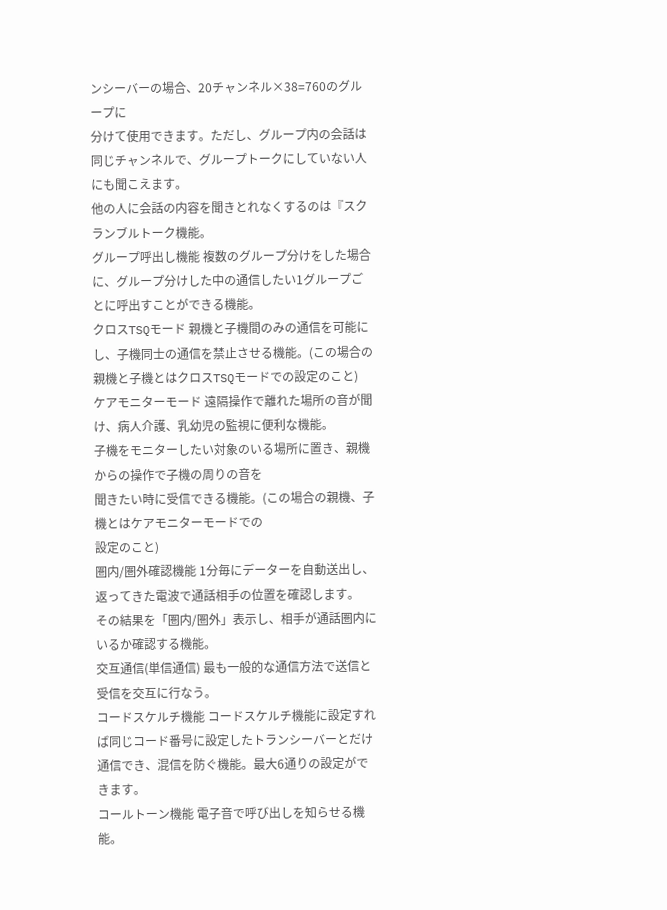ンシーバーの場合、20チャンネル×38=760のグループに
分けて使用できます。ただし、グループ内の会話は同じチャンネルで、グループトークにしていない人にも聞こえます。
他の人に会話の内容を聞きとれなくするのは『スクランブルトーク機能。
グループ呼出し機能 複数のグループ分けをした場合に、グループ分けした中の通信したい1グループごとに呼出すことができる機能。
クロスTSQモード 親機と子機間のみの通信を可能にし、子機同士の通信を禁止させる機能。(この場合の親機と子機とはクロスTSQモードでの設定のこと)
ケアモニターモード 遠隔操作で離れた場所の音が聞け、病人介護、乳幼児の監視に便利な機能。
子機をモニターしたい対象のいる場所に置き、親機からの操作で子機の周りの音を
聞きたい時に受信できる機能。(この場合の親機、子機とはケアモニターモードでの
設定のこと)
圏内/圏外確認機能 1分毎にデーターを自動送出し、返ってきた電波で通話相手の位置を確認します。
その結果を「圏内/圏外」表示し、相手が通話圏内にいるか確認する機能。
交互通信(単信通信) 最も一般的な通信方法で送信と受信を交互に行なう。
コードスケルチ機能 コードスケルチ機能に設定すれば同じコード番号に設定したトランシーバーとだけ
通信でき、混信を防ぐ機能。最大6通りの設定ができます。
コールトーン機能 電子音で呼び出しを知らせる機能。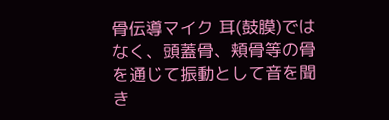骨伝導マイク 耳(鼓膜)ではなく、頭蓋骨、頬骨等の骨を通じて振動として音を聞き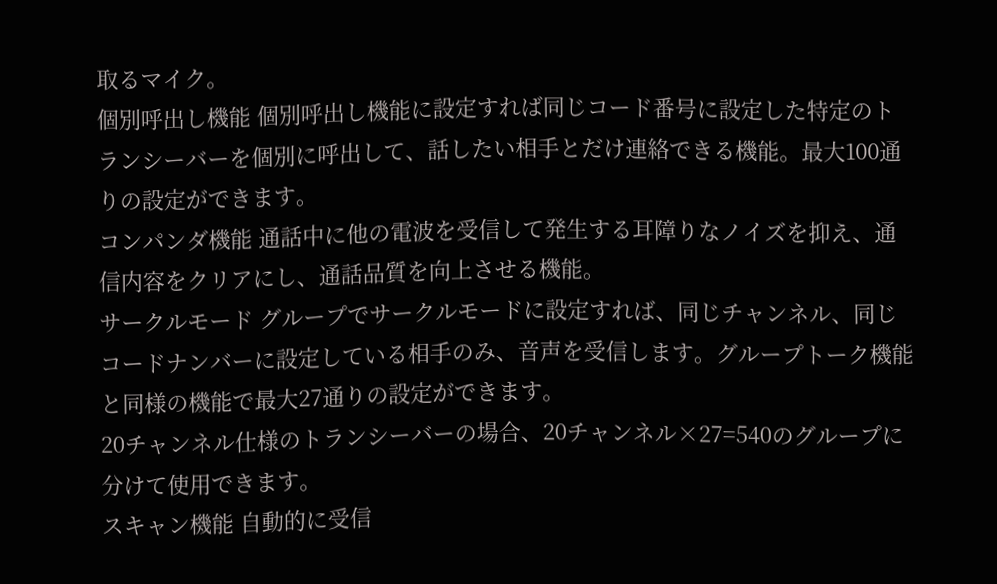取るマイク。
個別呼出し機能 個別呼出し機能に設定すれば同じコード番号に設定した特定のトランシーバーを個別に呼出して、話したい相手とだけ連絡できる機能。最大100通りの設定ができます。
コンパンダ機能 通話中に他の電波を受信して発生する耳障りなノイズを抑え、通信内容をクリアにし、通話品質を向上させる機能。
サークルモード グループでサークルモードに設定すれば、同じチャンネル、同じコードナンバーに設定している相手のみ、音声を受信します。グループトーク機能と同様の機能で最大27通りの設定ができます。
20チャンネル仕様のトランシーバーの場合、20チャンネル×27=540のグループに分けて使用できます。
スキャン機能 自動的に受信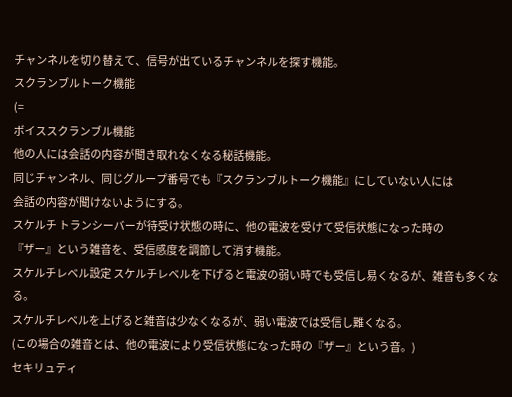チャンネルを切り替えて、信号が出ているチャンネルを探す機能。
スクランブルトーク機能
(=
ボイススクランブル機能
他の人には会話の内容が聞き取れなくなる秘話機能。
同じチャンネル、同じグループ番号でも『スクランブルトーク機能』にしていない人には
会話の内容が聞けないようにする。
スケルチ トランシーバーが待受け状態の時に、他の電波を受けて受信状態になった時の
『ザー』という雑音を、受信感度を調節して消す機能。
スケルチレベル設定 スケルチレベルを下げると電波の弱い時でも受信し易くなるが、雑音も多くなる。
スケルチレベルを上げると雑音は少なくなるが、弱い電波では受信し難くなる。
(この場合の雑音とは、他の電波により受信状態になった時の『ザー』という音。)
セキリュティ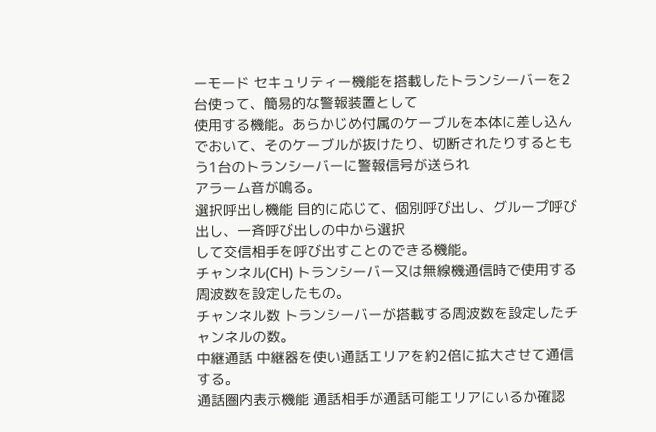ーモード セキュリティー機能を搭載したトランシーバーを2台使って、簡易的な警報装置として
使用する機能。あらかじめ付属のケーブルを本体に差し込んでおいて、そのケーブルが抜けたり、切断されたりするともう1台のトランシーバーに警報信号が送られ
アラーム音が鳴る。
選択呼出し機能 目的に応じて、個別呼び出し、グループ呼び出し、一斉呼び出しの中から選択
して交信相手を呼び出すことのできる機能。
チャンネル(CH) トランシーバー又は無線機通信時で使用する周波数を設定したもの。
チャンネル数 トランシーバーが搭載する周波数を設定したチャンネルの数。
中継通話 中継器を使い通話エリアを約2倍に拡大させて通信する。
通話圏内表示機能 通話相手が通話可能エリアにいるか確認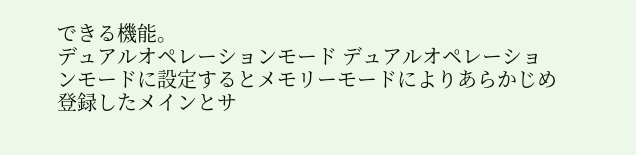できる機能。
デュアルオペレーションモード デュアルオペレーションモードに設定するとメモリーモードによりあらかじめ登録したメインとサ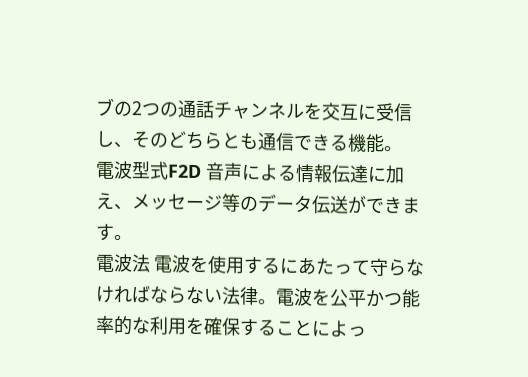ブの2つの通話チャンネルを交互に受信し、そのどちらとも通信できる機能。
電波型式F2D 音声による情報伝達に加え、メッセージ等のデータ伝送ができます。
電波法 電波を使用するにあたって守らなければならない法律。電波を公平かつ能率的な利用を確保することによっ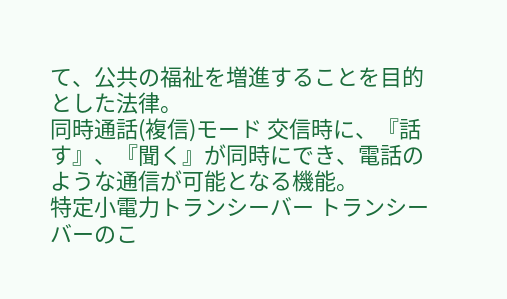て、公共の福祉を増進することを目的とした法律。
同時通話(複信)モード 交信時に、『話す』、『聞く』が同時にでき、電話のような通信が可能となる機能。
特定小電力トランシーバー トランシーバーのこ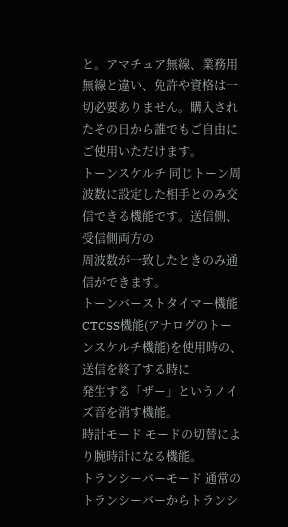と。アマチュア無線、業務用無線と違い、免許や資格は一切必要ありません。購入されたその日から誰でもご自由にご使用いただけます。
トーンスケルチ 同じトーン周波数に設定した相手とのみ交信できる機能です。送信側、受信側両方の
周波数が一致したときのみ通信ができます。
トーンバーストタイマー機能 CTCSS機能(アナログのトーンスケルチ機能)を使用時の、送信を終了する時に
発生する「ザー」というノイズ音を消す機能。
時計モード モードの切替により腕時計になる機能。
トランシーバーモード 通常のトランシーバーからトランシ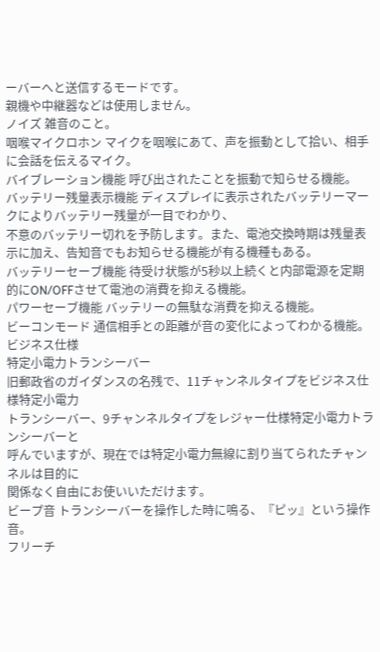ーバーへと送信するモードです。
親機や中継器などは使用しません。
ノイズ 雑音のこと。
咽喉マイクロホン マイクを咽喉にあて、声を振動として拾い、相手に会話を伝えるマイク。
バイブレーション機能 呼び出されたことを振動で知らせる機能。
バッテリー残量表示機能 ディスプレイに表示されたバッテリーマークによりバッテリー残量が一目でわかり、
不意のバッテリー切れを予防します。また、電池交換時期は残量表示に加え、告知音でもお知らせる機能が有る機種もある。
バッテリーセーブ機能 待受け状態が5秒以上続くと内部電源を定期的にON/OFFさせて電池の消費を抑える機能。
パワーセーブ機能 バッテリーの無駄な消費を抑える機能。
ビーコンモード 通信相手との距離が音の変化によってわかる機能。
ビジネス仕様
特定小電力トランシーバー
旧郵政省のガイダンスの名残で、11チャンネルタイプをビジネス仕様特定小電力
トランシーバー、9チャンネルタイプをレジャー仕様特定小電力トランシーバーと
呼んでいますが、現在では特定小電力無線に割り当てられたチャンネルは目的に
関係なく自由にお使いいただけます。
ビープ音 トランシーバーを操作した時に鳴る、『ピッ』という操作音。
フリーチ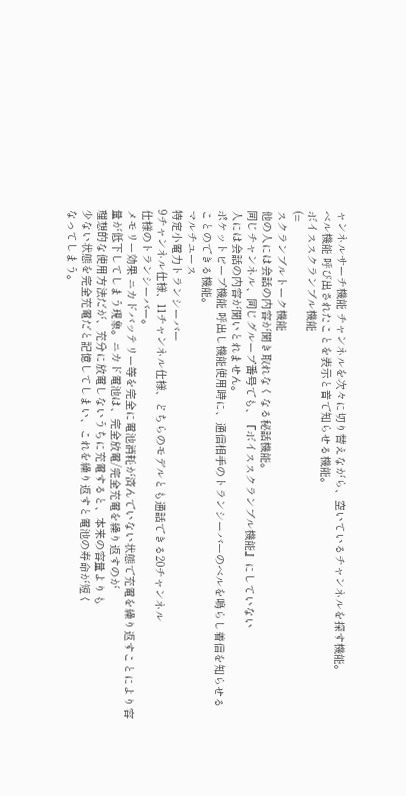ャンネルサーチ機能 チャンネルを次々に切り替えながら、空いているチャンネルを探す機能。
ベル機能 呼び出されたことを表示と音で知らせる機能。
ボイススクランブル機能
(=
スクランブルトーク機能
他の人には会話の内容が聞き取れなくなる秘話機能。
同じチャンネル、同じグループ番号でも、『ボイススクランブル機能』にしていない
人には会話の内容が聞いとれません。
ポケットビープ機能 呼出し機能使用時に、通信相手のトランシーバーのベルを鳴らし着信を知らせる
ことのできる機能。
マルチユース
特定小電力トランシーバー
9チャンネル仕様、11チャンネル仕様、どちらのモデルとも通話できる20チャンネル
仕様のトランシーバー。
メモリー効果 ニカドバッテリー等を完全に電池消耗が済んでいない状態で充電を繰り返すことにより容量が低下してしまう現象。ニカド電池は、完全放電/完全充電を繰り返すのが
理想的な使用方法だが、充分に放電しないうちに充電すると、本来の容量よりも
少ない状態を完全充電だと記憶してしまい、これを繰り返すと電池の寿命が短く
なってしまう。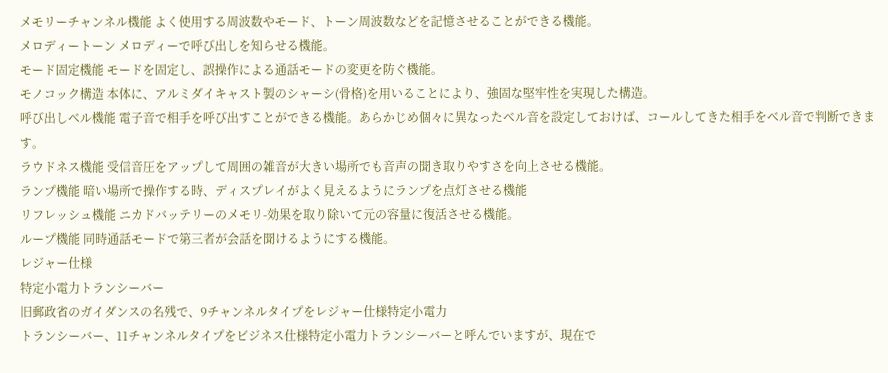メモリーチャンネル機能 よく使用する周波数やモード、トーン周波数などを記憶させることができる機能。
メロディートーン メロディーで呼び出しを知らせる機能。
モード固定機能 モードを固定し、誤操作による通話モードの変更を防ぐ機能。
モノコック構造 本体に、アルミダイキャスト製のシャーシ(骨格)を用いることにより、強固な堅牢性を実現した構造。
呼び出しベル機能 電子音で相手を呼び出すことができる機能。あらかじめ個々に異なったベル音を設定しておけば、コールしてきた相手をベル音で判断できます。
ラウドネス機能 受信音圧をアップして周囲の雑音が大きい場所でも音声の聞き取りやすさを向上させる機能。
ランプ機能 暗い場所で操作する時、ディスプレイがよく見えるようにランプを点灯させる機能
リフレッシュ機能 ニカドバッテリーのメモリ-効果を取り除いて元の容量に復活させる機能。
ループ機能 同時通話モードで第三者が会話を聞けるようにする機能。
レジャー仕様
特定小電力トランシーバー
旧郵政省のガイダンスの名残で、9チャンネルタイプをレジャー仕様特定小電力
トランシーバー、11チャンネルタイプをビジネス仕様特定小電力トランシーバーと呼んでいますが、現在で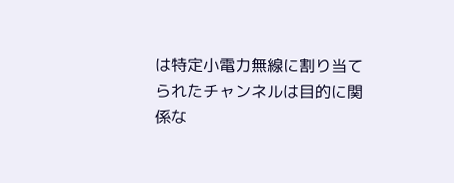は特定小電力無線に割り当てられたチャンネルは目的に関係な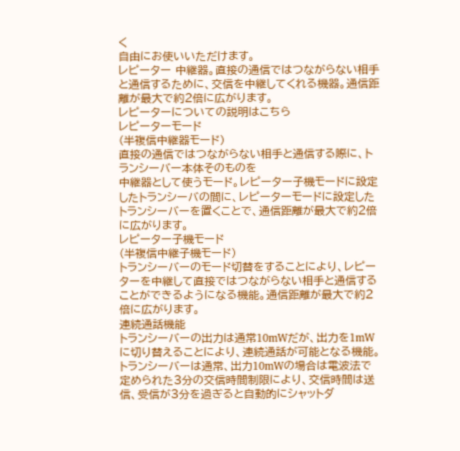く
自由にお使いいただけます。
レピーター 中継器。直接の通信ではつながらない相手と通信するために、交信を中継してくれる機器。通信距離が最大で約2倍に広がります。
レピーターについての説明はこちら
レピーターモード
(半複信中継器モード)
直接の通信ではつながらない相手と通信する際に、トランシーバー本体そのものを
中継器として使うモード。レピーター子機モードに設定したトランシーバの間に、レピーターモードに設定したトランシーバーを置くことで、通信距離が最大で約2倍に広がります。
レピーター子機モード
(半複信中継子機モード)
トランシーバーのモード切替をすることにより、レピーターを中継して直接ではつながらない相手と通信することができるようになる機能。通信距離が最大で約2倍に広がります。
連続通話機能
トランシーバーの出力は通常10mWだが、出力を1mWに切り替えることにより、連続通話が可能となる機能。トランシーバーは通常、出力10mWの場合は電波法で定められた3分の交信時間制限により、交信時間は送信、受信が3分を過ぎると自動的にシャットダ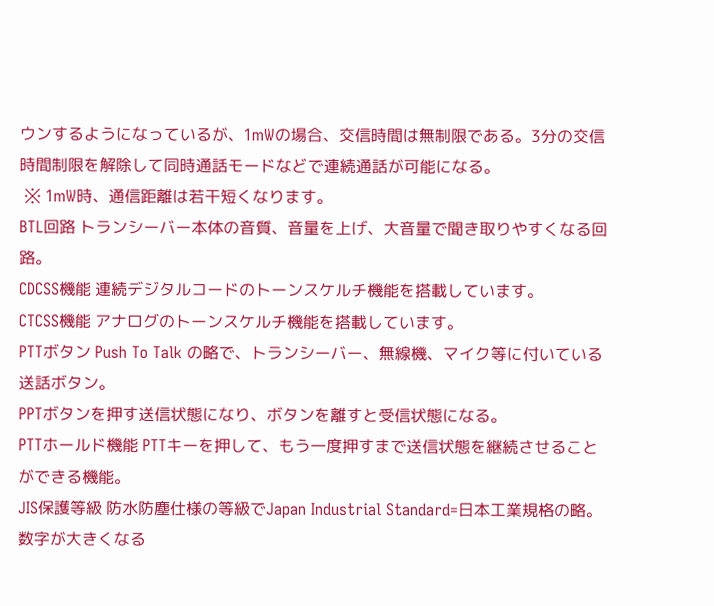ウンするようになっているが、1mWの場合、交信時間は無制限である。3分の交信時間制限を解除して同時通話モードなどで連続通話が可能になる。
 ※ 1mW時、通信距離は若干短くなります。
BTL回路 トランシーバー本体の音質、音量を上げ、大音量で聞き取りやすくなる回路。
CDCSS機能 連続デジタルコードのトーンスケルチ機能を搭載しています。
CTCSS機能 アナログのトーンスケルチ機能を搭載しています。
PTTボタン Push To Talk の略で、トランシーバー、無線機、マイク等に付いている送話ボタン。
PPTボタンを押す送信状態になり、ボタンを離すと受信状態になる。
PTTホールド機能 PTTキーを押して、もう一度押すまで送信状態を継続させることができる機能。
JIS保護等級 防水防塵仕様の等級でJapan Industrial Standard=日本工業規格の略。
数字が大きくなる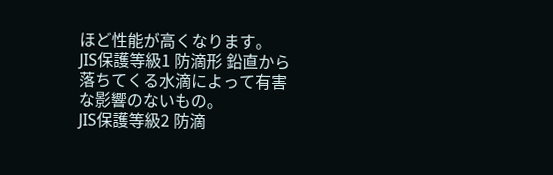ほど性能が高くなります。
JIS保護等級1 防滴形 鉛直から落ちてくる水滴によって有害な影響のないもの。
JIS保護等級2 防滴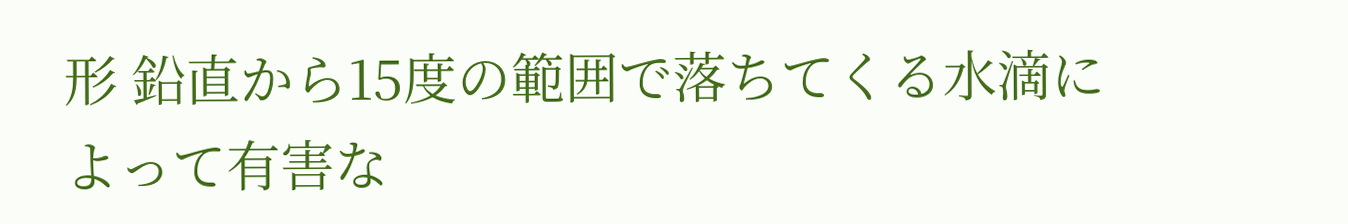形 鉛直から15度の範囲で落ちてくる水滴によって有害な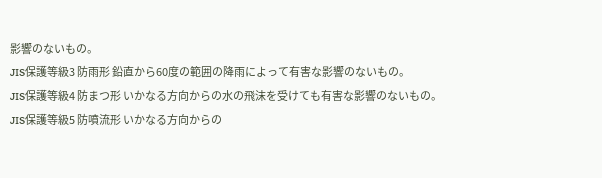影響のないもの。
JIS保護等級3 防雨形 鉛直から60度の範囲の降雨によって有害な影響のないもの。
JIS保護等級4 防まつ形 いかなる方向からの水の飛沫を受けても有害な影響のないもの。
JIS保護等級5 防噴流形 いかなる方向からの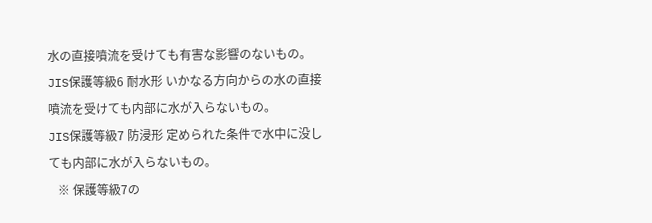水の直接噴流を受けても有害な影響のないもの。
JIS保護等級6 耐水形 いかなる方向からの水の直接噴流を受けても内部に水が入らないもの。
JIS保護等級7 防浸形 定められた条件で水中に没しても内部に水が入らないもの。
   ※ 保護等級7の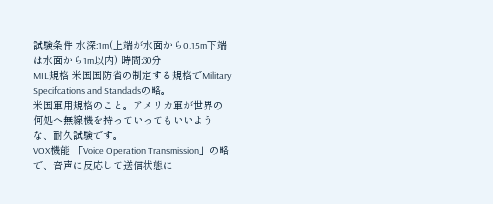試験条件 水深:1m(上端が水面から0.15m下端は水面から1m以内) 時間:30分
MIL規格 米国国防省の制定する規格でMilitary Specifcations and Standadsの略。
米国軍用規格のこと。アメリカ軍が世界の何処へ無線機を持っていってもいいような、耐久試験です。
VOX機能 「Voice Operation Transmission」の略で、音声に反応して送信状態に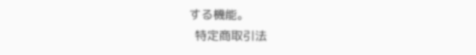する機能。
  特定商取引法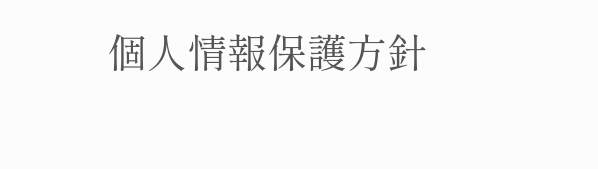個人情報保護方針